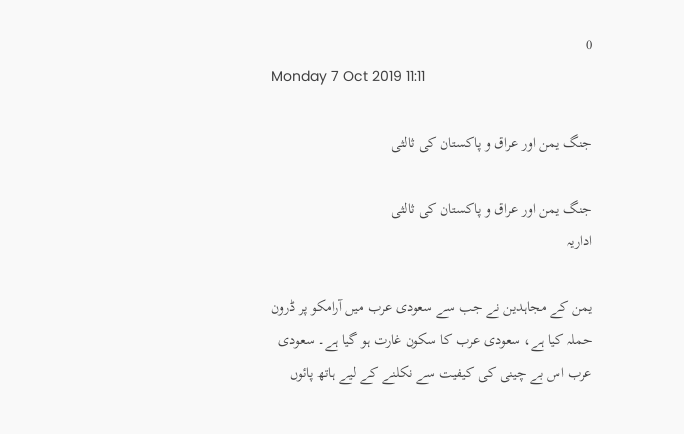0
Monday 7 Oct 2019 11:11

جنگ یمن اور عراق و پاکستان کی ثالثی

جنگ یمن اور عراق و پاکستان کی ثالثی
اداریہ

یمن کے مجاہدین نے جب سے سعودی عرب میں آرامکو پر ڈرون حملہ کیا ہے، سعودی عرب کا سکون غارت ہو گیا ہے۔ سعودی عرب اس بے چینی کی کیفیت سے نکلنے کے لیے ہاتھ پائوں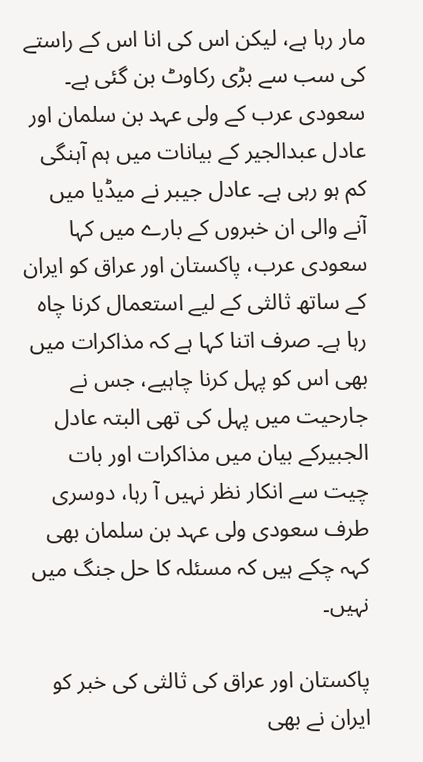مار رہا ہے، لیکن اس کی انا اس کے راستے کی سب سے بڑی رکاوٹ بن گئی ہے۔ سعودی عرب کے ولی عہد بن سلمان اور عادل عبدالجیر کے بیانات میں ہم آہنگی کم ہو رہی ہے۔ عادل جیبر نے میڈیا میں آنے والی ان خبروں کے بارے میں کہا سعودی عرب، پاکستان اور عراق کو ایران کے ساتھ ثالثی کے لیے استعمال کرنا چاہ رہا ہے۔ صرف اتنا کہا ہے کہ مذاکرات میں بھی اس کو پہل کرنا چاہیے، جس نے جارحیت میں پہل کی تھی البتہ عادل الجبیرکے بیان میں مذاکرات اور بات چیت سے انکار نظر نہیں آ رہا، دوسری طرف سعودی ولی عہد بن سلمان بھی کہہ چکے ہیں کہ مسئلہ کا حل جنگ میں نہیں۔

پاکستان اور عراق کی ثالثی کی خبر کو ایران نے بھی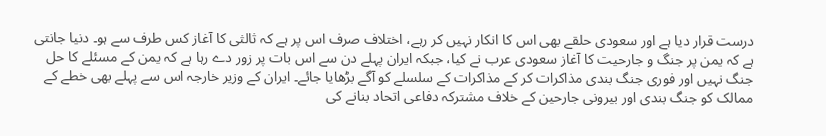درست قرار دیا ہے اور سعودی حلقے بھی اس کا انکار نہیں کر رہے، اختلاف صرف اس پر ہے کہ ثالثی کا آغاز کس طرف سے ہو۔ دنیا جانتی ہے کہ یمن پر جنگ و جارحیت کا آغاز سعودی عرب نے کیا، جبکہ ایران پہلے دن سے اس بات پر زور دے رہا ہے کہ یمن کے مسئلے کا حل جنگ نہیں اور فوری جنگ بندی مذاکرات کر کے مذاکرات کے سلسلے کو آگے بڑھایا جائے۔ ایران کے وزیر خارجہ اس سے پہلے بھی خطے کے ممالک کو جنگ بندی اور بیرونی جارحین کے خلاف مشترکہ دفاعی اتحاد بنانے کی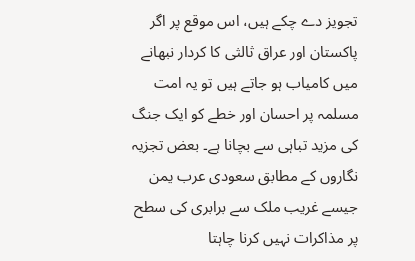تجویز دے چکے ہیں، اس موقع پر اگر پاکستان اور عراق ثالثی کا کردار نبھانے میں کامیاب ہو جاتے ہیں تو یہ امت مسلمہ پر احسان اور خطے کو ایک جنگ کی مزید تباہی سے بچانا ہے۔ بعض تجزیہ نگاروں کے مطابق سعودی عرب یمن جیسے غریب ملک سے برابری کی سطح پر مذاکرات نہیں کرنا چاہتا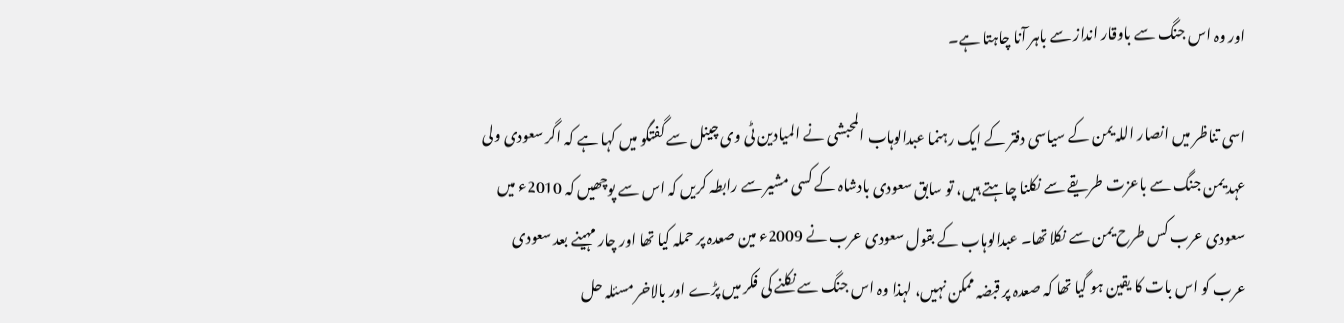اور وہ اس جنگ سے باوقار انداز سے باہر آنا چاہتا ہے۔

اسی تناظر میں انصار اللہ یمن کے سیاسی دفتر کے ایک رہنما عبدالوہاب المحبشی نے المیادین ٹی وی چینل سے گفتگو میں کہا ہے کہ اگر سعودی ولی عہد یمن جنگ سے باعزت طریقے سے نکلنا چاہتے ہیں، تو سابق سعودی بادشاہ کے کسی مشیر سے رابطہ کریں کہ اس سے پوچھیں کہ 2010ء میں سعودی عرب کس طرح یمن سے نکلا تھا۔ عبدالوہاب کے بقول سعودی عرب نے 2009ء مین صعدہ پر حملہ کیا تھا اور چار مہینے بعد سعودی عرب کو اس بات کا یقین ہو گیا تھا کہ صعدہ پر قبضہ ممکن نہیں، لہذا وہ اس جنگ سے نکلنے کی فکر میں پڑے اور بالاخر مسئلہ حل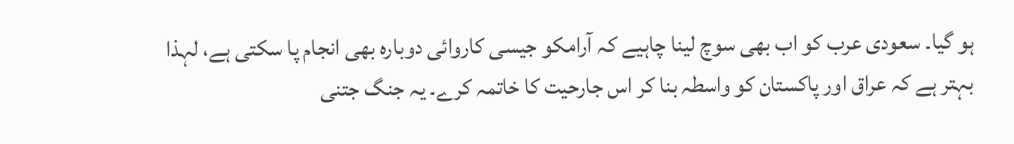ہو گیا۔ سعودی عرب کو اب بھی سوچ لینا چاہیے کہ آرامکو جیسی کاروائی دوبارہ بھی انجام پا سکتی ہے، لہذا بہتر ہے کہ عراق اور پاکستان کو واسطہ بنا کر اس جارحیت کا خاتمہ کرے۔ یہ جنگ جتنی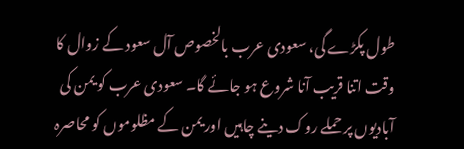طول پکڑے گی، سعودی عرب بالخصوص آل سعود کے زوال کا وقت اتنا قریب آنا شروع ہو جائے گا۔ سعودی عرب کو یمن کی آبادیوں پر حملے روک دینے چاہیں اور یمن کے مظلوموں کو محاصرہ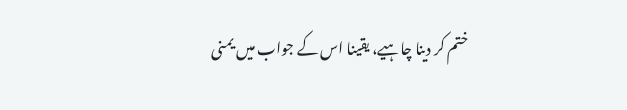ختم کر دینا چاہیے، یقینا اس کے جواب میں یمنی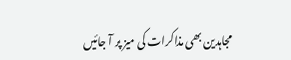مجاہدین بھی مذاکرات کی میز پر آ جائیں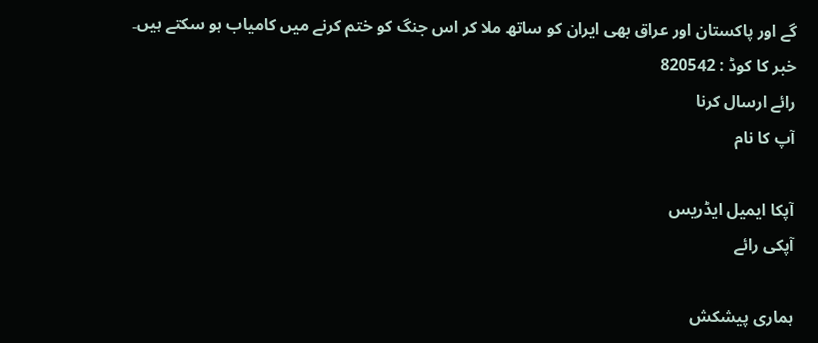گے اور پاکستان اور عراق بھی ایران کو ساتھ ملا کر اس جنگ کو ختم کرنے میں کامیاب ہو سکتے ہیں۔
خبر کا کوڈ : 820542
رائے ارسال کرنا
آپ کا نام

آپکا ایمیل ایڈریس
آپکی رائے

ہماری پیشکش